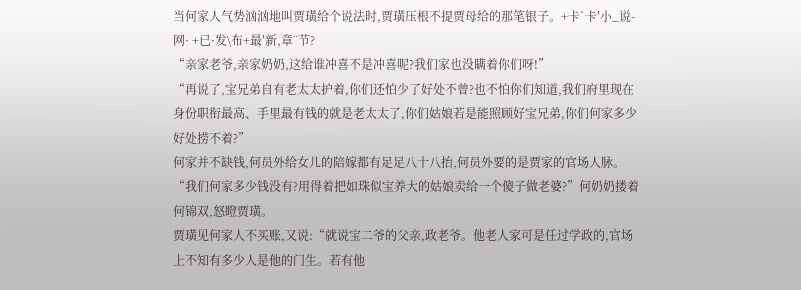当何家人气势汹汹地叫贾璜给个说法时,贾璜压根不提贾母给的那笔银子。+卡`卡′小_说-网· +已·发\布+最′新,章¨节?
“亲家老爷,亲家奶奶,这给谁冲喜不是冲喜呢?我们家也没瞒着你们呀!”
“再说了,宝兄弟自有老太太护着,你们还怕少了好处不曾?也不怕你们知道,我们府里现在身份职衔最高、手里最有钱的就是老太太了,你们姑娘若是能照顾好宝兄弟,你们何家多少好处捞不着?”
何家并不缺钱,何员外给女儿的陪嫁都有足足八十八抬,何员外要的是贾家的官场人脉。
“我们何家多少钱没有?用得着把如珠似宝养大的姑娘卖给一个傻子做老婆?”何奶奶搂着何锦双,怒瞪贾璜。
贾璜见何家人不买账,又说:“就说宝二爷的父亲,政老爷。他老人家可是任过学政的,官场上不知有多少人是他的门生。若有他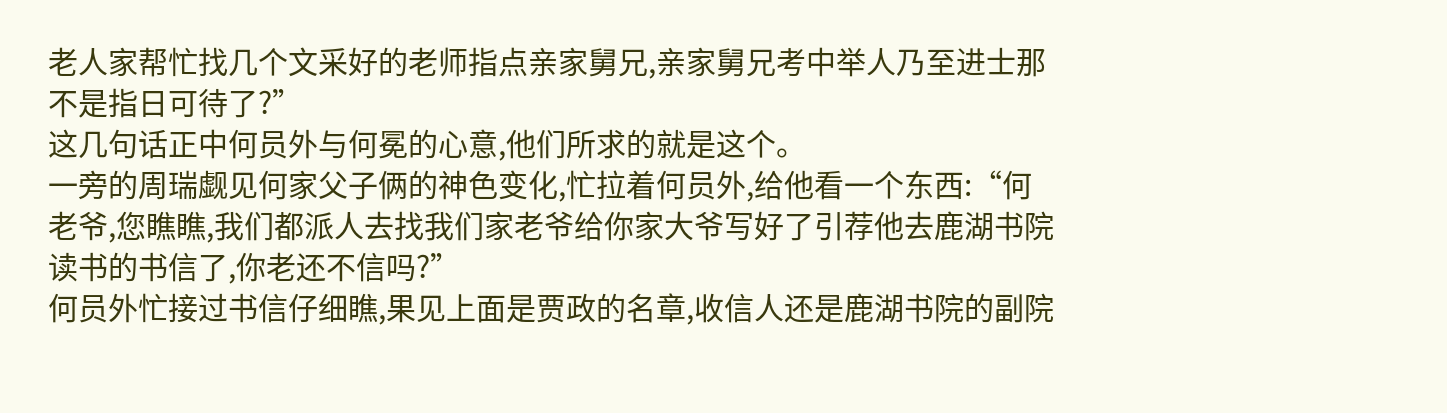老人家帮忙找几个文采好的老师指点亲家舅兄,亲家舅兄考中举人乃至进士那不是指日可待了?”
这几句话正中何员外与何冕的心意,他们所求的就是这个。
一旁的周瑞觑见何家父子俩的神色变化,忙拉着何员外,给他看一个东西:“何老爷,您瞧瞧,我们都派人去找我们家老爷给你家大爷写好了引荐他去鹿湖书院读书的书信了,你老还不信吗?”
何员外忙接过书信仔细瞧,果见上面是贾政的名章,收信人还是鹿湖书院的副院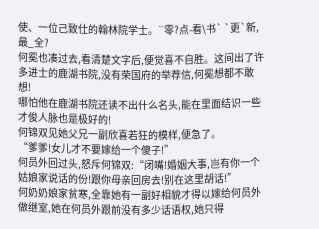使、一位己致仕的翰林院学士。¨零?点-看\书` `更`新,最_全?
何冕也凑过去,看清楚文字后,便觉喜不自胜。这间出了许多进士的鹿湖书院,没有荣国府的举荐信,何冕想都不敢想!
哪怕他在鹿湖书院还读不出什么名头,能在里面结识一些才俊人脉也是极好的!
何锦双见她父兄一副欣喜若狂的模样,便急了。
“爹爹!女儿才不要嫁给一个傻子!”
何员外回过头,怒斥何锦双:“闭嘴!婚姻大事,岂有你一个姑娘家说话的份!跟你母亲回房去!别在这里胡话!”
何奶奶娘家贫寒,全靠她有一副好相貌才得以嫁给何员外做继室,她在何员外跟前没有多少话语权,她只得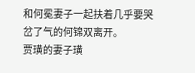和何冕妻子一起扶着几乎要哭岔了气的何锦双离开。
贾璜的妻子璜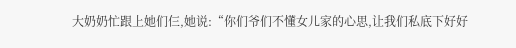大奶奶忙跟上她们仨,她说:“你们爷们不懂女儿家的心思,让我们私底下好好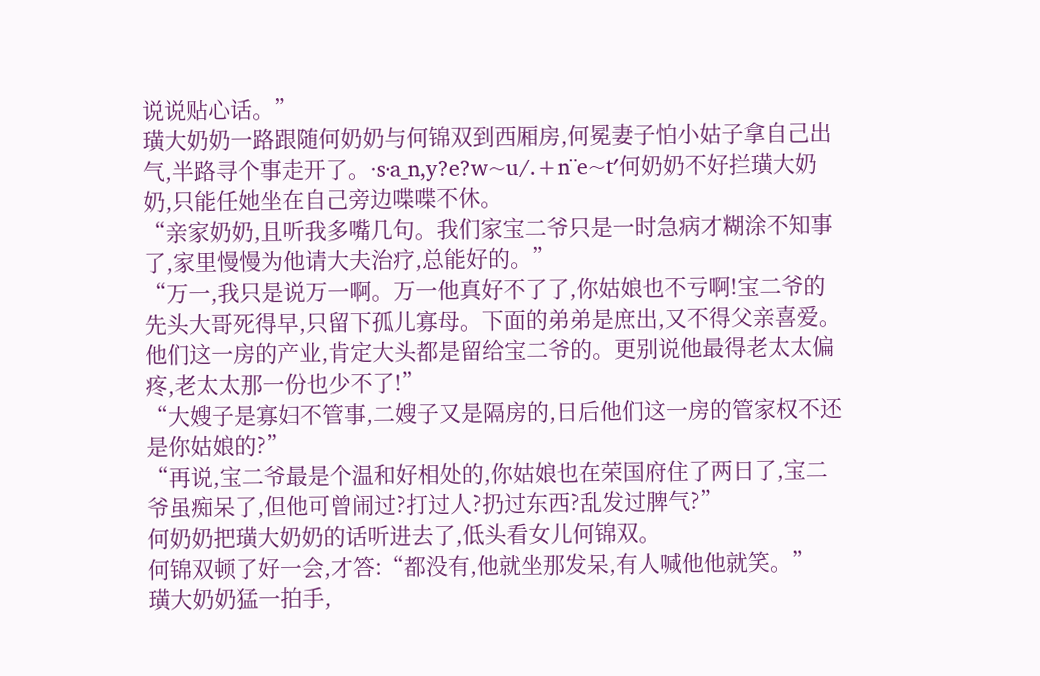说说贴心话。”
璜大奶奶一路跟随何奶奶与何锦双到西厢房,何冕妻子怕小姑子拿自己出气,半路寻个事走开了。·s·a_n,y?e?w~u/.+n¨e~t′何奶奶不好拦璜大奶奶,只能任她坐在自己旁边喋喋不休。
“亲家奶奶,且听我多嘴几句。我们家宝二爷只是一时急病才糊涂不知事了,家里慢慢为他请大夫治疗,总能好的。”
“万一,我只是说万一啊。万一他真好不了了,你姑娘也不亏啊!宝二爷的先头大哥死得早,只留下孤儿寡母。下面的弟弟是庶出,又不得父亲喜爱。他们这一房的产业,肯定大头都是留给宝二爷的。更别说他最得老太太偏疼,老太太那一份也少不了!”
“大嫂子是寡妇不管事,二嫂子又是隔房的,日后他们这一房的管家权不还是你姑娘的?”
“再说,宝二爷最是个温和好相处的,你姑娘也在荣国府住了两日了,宝二爷虽痴呆了,但他可曾闹过?打过人?扔过东西?乱发过脾气?”
何奶奶把璜大奶奶的话听进去了,低头看女儿何锦双。
何锦双顿了好一会,才答:“都没有,他就坐那发呆,有人喊他他就笑。”
璜大奶奶猛一拍手,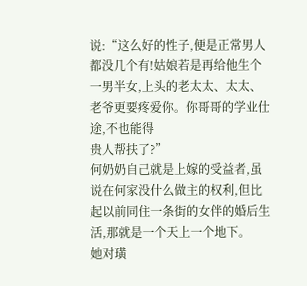说:“这么好的性子,便是正常男人都没几个有!姑娘若是再给他生个一男半女,上头的老太太、太太、老爷更要疼爱你。你哥哥的学业仕途,不也能得
贵人帮扶了?”
何奶奶自己就是上嫁的受益者,虽说在何家没什么做主的权利,但比起以前同住一条街的女伴的婚后生活,那就是一个天上一个地下。
她对璜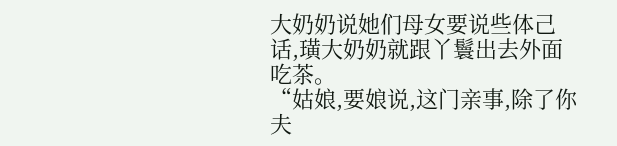大奶奶说她们母女要说些体己话,璜大奶奶就跟丫鬟出去外面吃茶。
“姑娘,要娘说,这门亲事,除了你夫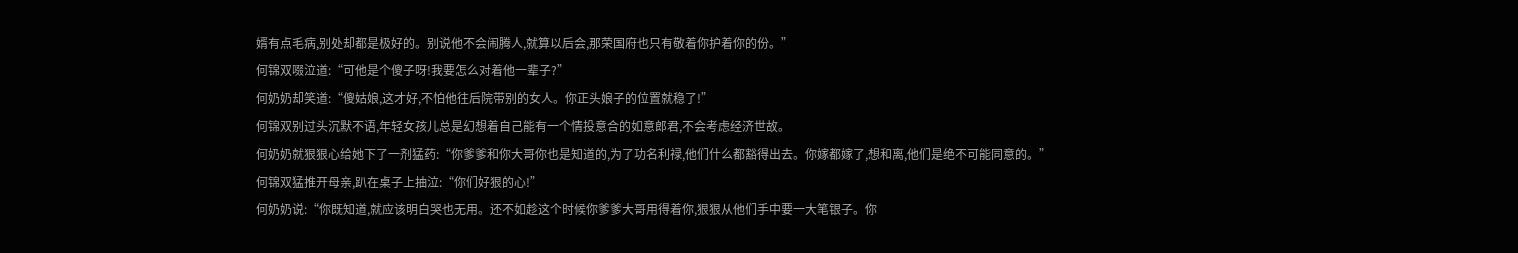婿有点毛病,别处却都是极好的。别说他不会闹腾人,就算以后会,那荣国府也只有敬着你护着你的份。”
何锦双啜泣道:“可他是个傻子呀!我要怎么对着他一辈子?”
何奶奶却笑道:“傻姑娘,这才好,不怕他往后院带别的女人。你正头娘子的位置就稳了!”
何锦双别过头沉默不语,年轻女孩儿总是幻想着自己能有一个情投意合的如意郎君,不会考虑经济世故。
何奶奶就狠狠心给她下了一剂猛药:“你爹爹和你大哥你也是知道的,为了功名利禄,他们什么都豁得出去。你嫁都嫁了,想和离,他们是绝不可能同意的。”
何锦双猛推开母亲,趴在桌子上抽泣:“你们好狠的心!”
何奶奶说:“你既知道,就应该明白哭也无用。还不如趁这个时候你爹爹大哥用得着你,狠狠从他们手中要一大笔银子。你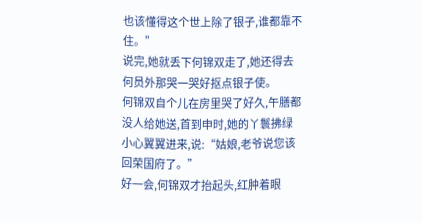也该懂得这个世上除了银子,谁都靠不住。”
说完,她就丢下何锦双走了,她还得去何员外那哭一哭好抠点银子使。
何锦双自个儿在房里哭了好久,午膳都没人给她送,首到申时,她的丫鬟拂绿小心翼翼进来,说:“姑娘,老爷说您该回荣国府了。”
好一会,何锦双才抬起头,红肿着眼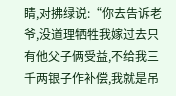睛,对拂绿说:“你去告诉老爷,没道理牺牲我嫁过去只有他父子俩受益,不给我三千两银子作补偿,我就是吊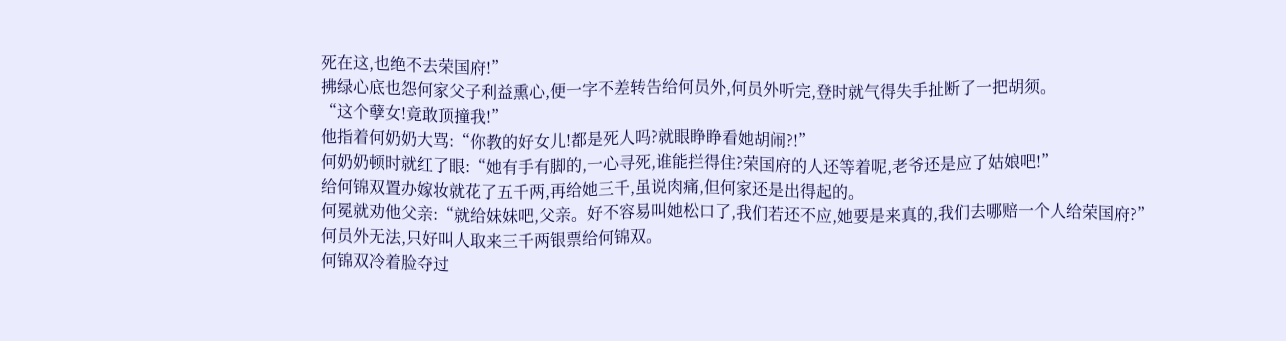死在这,也绝不去荣国府!”
拂绿心底也怨何家父子利益熏心,便一字不差转告给何员外,何员外听完,登时就气得失手扯断了一把胡须。
“这个孽女!竟敢顶撞我!”
他指着何奶奶大骂:“你教的好女儿!都是死人吗?就眼睁睁看她胡闹?!”
何奶奶顿时就红了眼:“她有手有脚的,一心寻死,谁能拦得住?荣国府的人还等着呢,老爷还是应了姑娘吧!”
给何锦双置办嫁妆就花了五千两,再给她三千,虽说肉痛,但何家还是出得起的。
何冕就劝他父亲:“就给妹妹吧,父亲。好不容易叫她松口了,我们若还不应,她要是来真的,我们去哪赔一个人给荣国府?”
何员外无法,只好叫人取来三千两银票给何锦双。
何锦双冷着脸夺过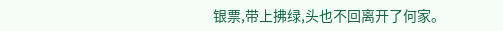银票,带上拂绿,头也不回离开了何家。